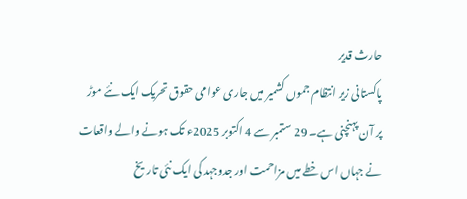حارث قدیر
پاکستانی زیر انتظام جموں کشمیر میں جاری عوامی حقوق تحریک ایک نئے موڑ پر آن پہنچنی ہے۔ 29 ستمبر سے 4 اکتوبر 2025ء تک ہونے والے واقعات نے جہاں اس خطے میں مزاحمت اور جدوجہد کی ایک نئی تاریخ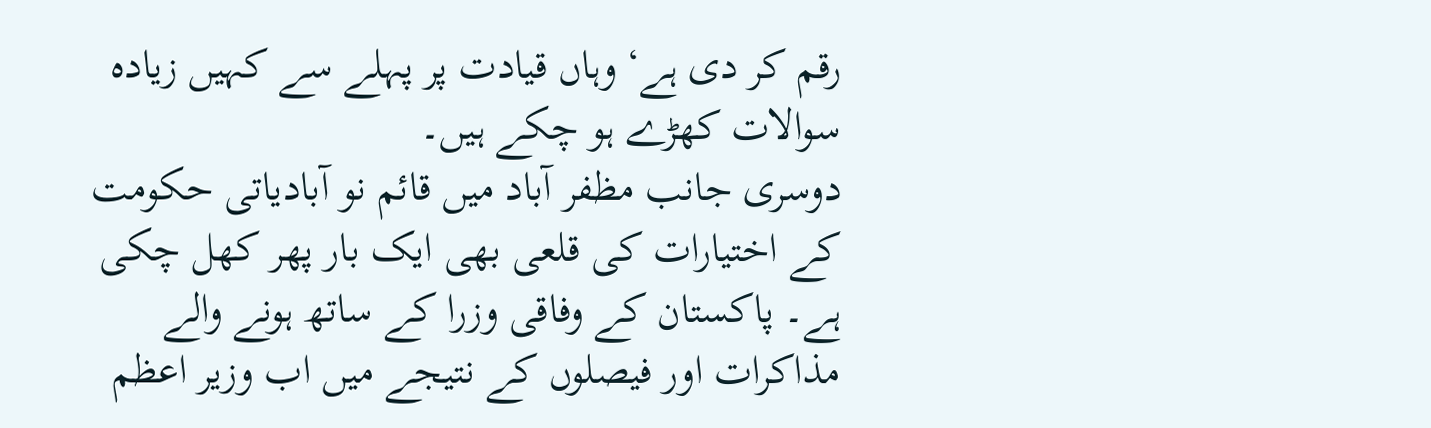رقم کر دی ہے‘ وہاں قیادت پر پہلے سے کہیں زیادہ سوالات کھڑے ہو چکے ہیں۔
دوسری جانب مظفر آباد میں قائم نو آبادیاتی حکومت کے اختیارات کی قلعی بھی ایک بار پھر کھل چکی ہے۔ پاکستان کے وفاقی وزرا کے ساتھ ہونے والے مذاکرات اور فیصلوں کے نتیجے میں اب وزیر اعظم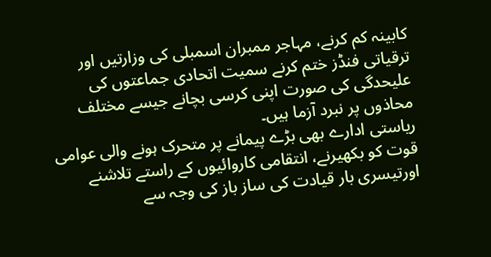کابینہ کم کرنے، مہاجر ممبران اسمبلی کی وزارتیں اور ترقیاتی فنڈز ختم کرنے سمیت اتحادی جماعتوں کی علیحدگی کی صورت اپنی کرسی بچانے جیسے مختلف محاذوں پر نبرد آزما ہیں۔
ریاستی ادارے بھی بڑے پیمانے پر متحرک ہونے والی عوامی قوت کو بکھیرنے، انتقامی کاروائیوں کے راستے تلاشنے اورتیسری بار قیادت کی ساز باز کی وجہ سے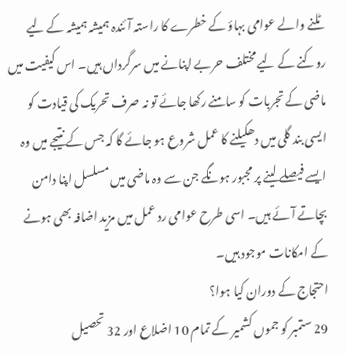ٹلنے والے عوامی بہاؤ کے خطرے کا راستہ آئندہ ہمیشہ ہمیشہ کے لیے روکنے کے لیے مختلف حربے اپنانے میں سرگرداں ہیں۔ اس کیفیت میں ماضی کے تجربات کو سامنے رکھا جائے تو نہ صرف تحریک کی قیادت کو ایسی بند گلی میں دھکیلنے کا عمل شروع ہو جائے گا کہ جس کے نتیجے میں وہ ایسے فیصلے لینے پر مجبور ہونگے جن سے وہ ماضی میں مسلسل اپنا دامن بچاتے آئے ہیں۔ اسی طرح عوامی رد عمل میں مزید اضافہ بھی ہونے کے امکانات موجود ہیں۔
احتجاج کے دوران کیا ہوا؟
29 ستمبر کو جموں کشمیر کے تمام 10 اضلاع اور 32 تحصیل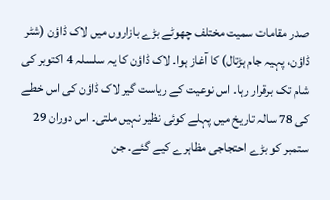صدر مقامات سمیت مختلف چھوٹے بڑے بازاروں میں لاک ڈاؤن (شٹر ڈاؤن، پہیہ جام ہڑتال) کا آغاز ہوا۔ لاک ڈاؤن کا یہ سلسلہ 4 اکتوبر کی شام تک برقرار رہا۔ اس نوعیت کے ریاست گیر لاک ڈاؤن کی اس خطے کی 78 سالہ تاریخ میں پہلے کوئی نظیر نہیں ملتی۔ اس دوران 29 ستمبر کو بڑے احتجاجی مظاہرے کیے گئے۔ جن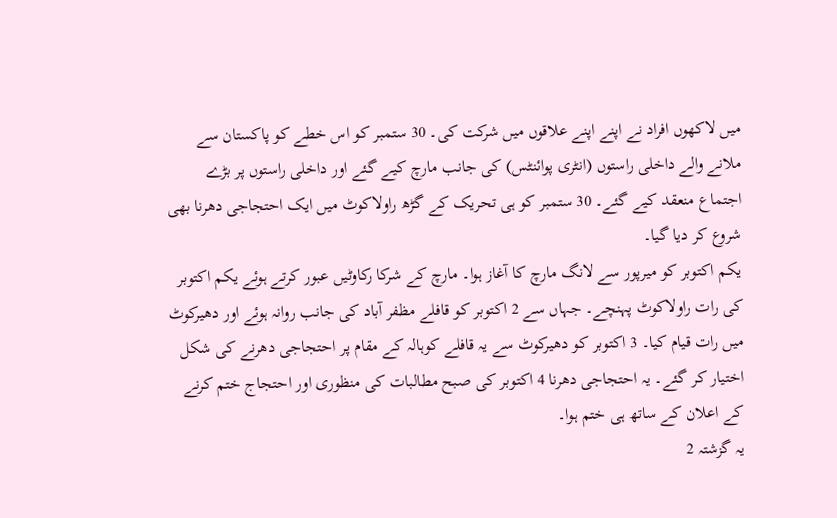میں لاکھوں افراد نے اپنے اپنے علاقوں میں شرکت کی۔ 30 ستمبر کو اس خطے کو پاکستان سے ملانے والے داخلی راستوں (انٹری پوائنٹس) کی جانب مارچ کیے گئے اور داخلی راستوں پر بڑے اجتماع منعقد کیے گئے۔ 30 ستمبر کو ہی تحریک کے گڑھ راولاکوٹ میں ایک احتجاجی دھرنا بھی شروع کر دیا گیا۔
یکم اکتوبر کو میرپور سے لانگ مارچ کا آغاز ہوا۔ مارچ کے شرکا رکاوٹیں عبور کرتے ہوئے یکم اکتوبر کی رات راولاکوٹ پہنچے۔ جہاں سے 2 اکتوبر کو قافلے مظفر آباد کی جانب روانہ ہوئے اور دھیرکوٹ میں رات قیام کیا۔ 3 اکتوبر کو دھیرکوٹ سے یہ قافلے کوہالہ کے مقام پر احتجاجی دھرنے کی شکل اختیار کر گئے۔ یہ احتجاجی دھرنا 4 اکتوبر کی صبح مطالبات کی منظوری اور احتجاج ختم کرنے کے اعلان کے ساتھ ہی ختم ہوا۔
یہ گزشتہ 2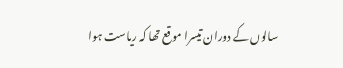سالوں کے دوران تیسرا موقع تھا کہ ریاست ہوا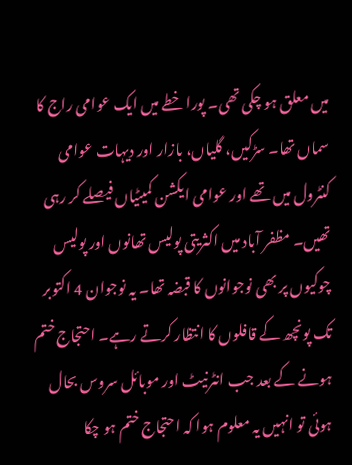میں معلق ہو چکی تھی۔ پورا خطے میں ایک عوامی راج کا سماں تھا۔ سڑکیں، گلیاں، بازار اور دیہات عوامی کنٹرول میں تھے اور عوامی ایکشن کمیٹیاں فیصلے کر رہی تھیں۔ مظفر آباد میں اکثریتی پولیس تھانوں اور پولیس چوکیوں پر بھی نوجوانوں کا قبضہ تھا۔ یہ نوجوان 4 اکتوبر تک پونچھ کے قافلوں کا انتظار کرتے رہے۔ احتجاج ختم ہونے کے بعد جب انٹرنیٹ اور موبائل سروس بحال ہوئی تو انہیں یہ معلوم ہوا کہ احتجاج ختم ہو چکا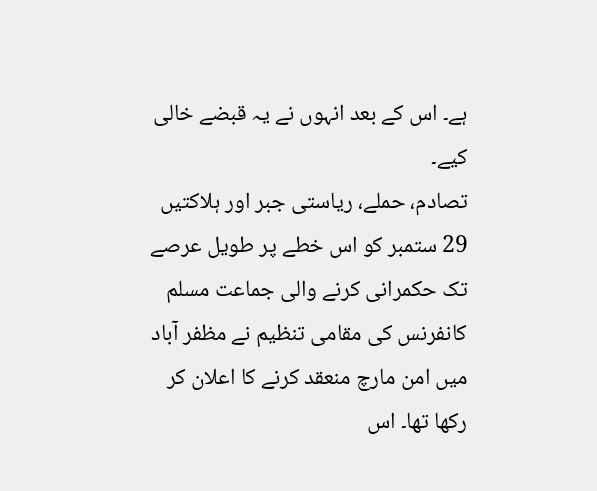ہے۔ اس کے بعد انہوں نے یہ قبضے خالی کیے۔
تصادم، حملے، ریاستی جبر اور ہلاکتیں
29 ستمبر کو اس خطے پر طویل عرصے تک حکمرانی کرنے والی جماعت مسلم کانفرنس کی مقامی تنظیم نے مظفر آباد میں امن مارچ منعقد کرنے کا اعلان کر رکھا تھا۔ اس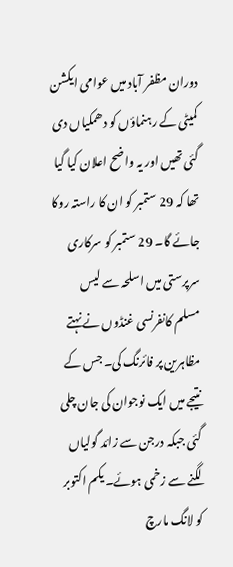دوران مظفر آباد میں عوامی ایکشن کمیٹی کے رہنماؤں کو دھمکیاں دی گئی تھیں اور یہ واضح اعلان کیا گیا تھا کہ 29 ستمبر کو ان کا راستہ روکا جائے گا۔ 29 ستمبر کو سرکاری سرپرستی میں اسلحہ سے لیس مسلم کانفرنسی غنڈوں نے نہتے مظاہرین پر فائرنگ کی۔ جس کے نتیجے میں ایک نوجوان کی جان چلی گئی جبکہ درجن سے زائد گولیاں لگنے سے زخمی ہوئے۔ یکم اکتوبر کو لانگ مارچ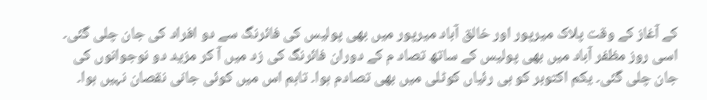کے آغاز کے وقت پلاک میرپور اور خالق آباد میرپور میں بھی پولیس کی فائرنگ سے دو افراد کی جان چلی گئی۔ اسی روز مظفر آباد میں بھی پولیس کے ساتھ تصاد م کے دوران فائرنگ کی زد میں آ کر مزید دو نوجوانوں کی جان چلی گئی۔ یکم اکتوبر کو ہی رئیاں کوٹلی میں بھی تصادم ہوا۔ تاہم اس میں کوئی جانی نقصان نہیں ہوا۔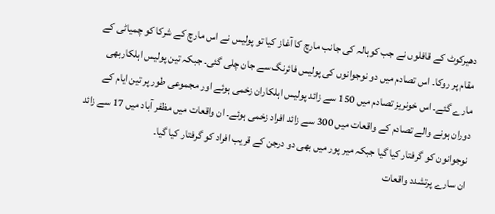دھیرکوٹ کے قافلوں نے جب کوہالہ کی جانب مارچ کا آغاز کیا تو پولیس نے اس مارچ کے شرکا کو چمیاٹی کے مقام پر روکا۔ اس تصادم میں دو نوجوانوں کی پولیس فائرنگ سے جان چلی گئی۔ جبکہ تین پولیس اہلکاربھی مارے گئے۔ اس خونریز تصادم میں 150 سے زائد پولیس اہلکاران زخمی ہوئے اور مجموعی طور پر تین ایام کے دوران ہونے والے تصادم کے واقعات میں 300 سے زائد افراد زخمی ہوئے۔ ان واقعات میں مظفر آباد میں 17 سے زائد نوجوانون کو گرفتار کیا گیا جبکہ میر پور میں بھی دو درجن کے قریب افراد کو گرفتار کیا گیا۔
ان سارے پرتشدد واقعات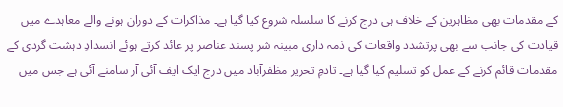کے مقدمات بھی مظاہرین کے خلاف ہی درج کرنے کا سلسلہ شروع کیا گیا ہے۔ مذاکرات کے دوران ہونے والے معاہدے میں قیادت کی جانب سے بھی پرتشدد واقعات کی ذمہ داری مبینہ شر پسند عناصر پر عائد کرتے ہوئے انسدادِ دہشت گردی کے مقدمات قائم کرنے کے عمل کو تسلیم کیا گیا ہے۔ تادمِ تحریر مظفرآباد میں درج ایک ایف آئی آر سامنے آئی ہے جس میں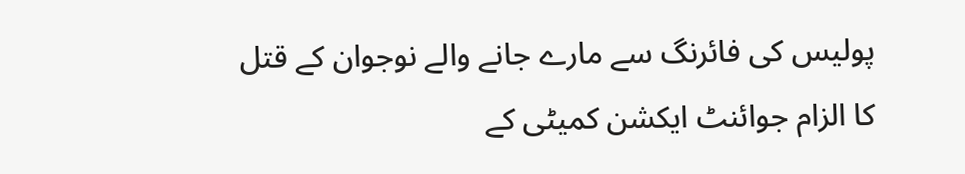پولیس کی فائرنگ سے مارے جانے والے نوجوان کے قتل کا الزام جوائنٹ ایکشن کمیٹی کے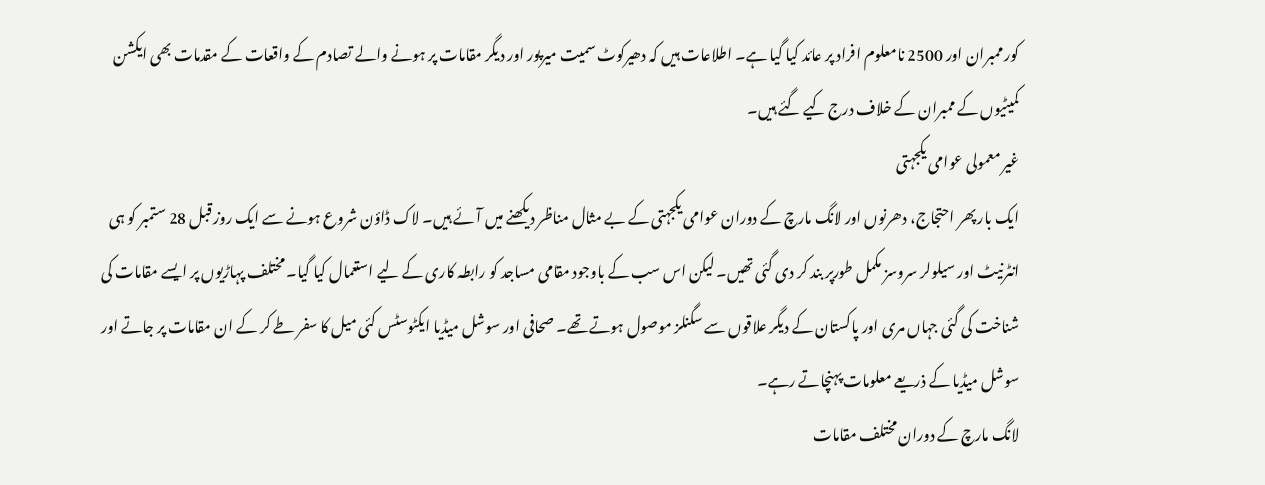کور ممبران اور 2500 نامعلوم افراد پر عائد کیا گیا ہے۔ اطلاعات ہیں کہ دھیرکوٹ سمیت میرپور اور دیگر مقامات پر ہونے والے تصادم کے واقعات کے مقدمات بھی ایکشن کمیٹیوں کے ممبران کے خلاف درج کیے گئے ہیں۔
غیر معمولی عوامی یکجہتی
ایک بار پھر احتجاج، دھرنوں اور لانگ مارچ کے دوران عوامی یکجہتی کے بے مثال مناظر دیکھنے میں آئے ہیں۔ لاک ڈاؤن شروع ہونے سے ایک روز قبل 28 ستمبر کو ہی انٹرنیٹ اور سیلولر سروسز مکمل طورپر بند کر دی گئی تھیں۔ لیکن اس سب کے باوجود مقامی مساجد کو رابطہ کاری کے لیے استعمال کیا گیا۔ مختلف پہاڑیوں پر ایسے مقامات کی شناخت کی گئی جہاں مری اور پاکستان کے دیگر علاقوں سے سگنلز موصول ہوتے تھے۔ صحافی اور سوشل میڈیا ایکٹوسٹس کئی میل کا سفر طے کر کے ان مقامات پر جاتے اور سوشل میڈیا کے ذریعے معلومات پہنچاتے رہے۔
لانگ مارچ کے دوران مختلف مقامات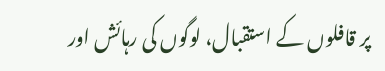پر قافلوں کے استقبال، لوگوں کی رہائش اور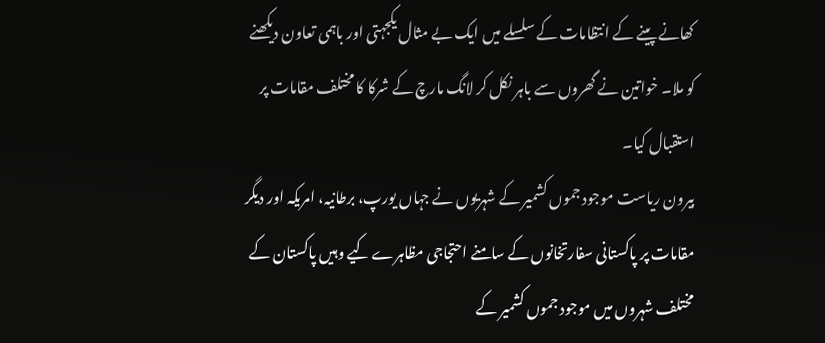کھانے پینے کے انتظامات کے سلسلے میں ایک بے مثال یکجہتی اور باہمی تعاون دیکھنے کو ملا۔ خواتین نے گھروں سے باہر نکل کر لانگ مارچ کے شرکا کا مختلف مقامات پر استقبال کیا۔
بیرون ریاست موجود جموں کشمیر کے شہریوں نے جہاں یورپ، برطانیہ، امریکہ اور دیگر مقامات پر پاکستانی سفارتخانوں کے سامنے احتجاجی مظاہرے کیے وہیں پاکستان کے مختلف شہروں میں موجود جموں کشمیر کے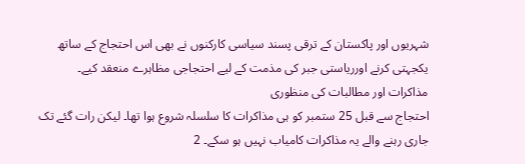شہریوں اور پاکستان کے ترقی پسند سیاسی کارکنوں نے بھی اس احتجاج کے ساتھ یکجہتی کرنے اورریاستی جبر کی مذمت کے لیے احتجاجی مظاہرے منعقد کیے۔
مذاکرات اور مطالبات کی منظوری
احتجاج سے قبل 25 ستمبر کو ہی مذاکرات کا سلسلہ شروع ہوا تھا۔ لیکن رات گئے تک جاری رہنے والے یہ مذاکرات کامیاب نہیں ہو سکے۔ 2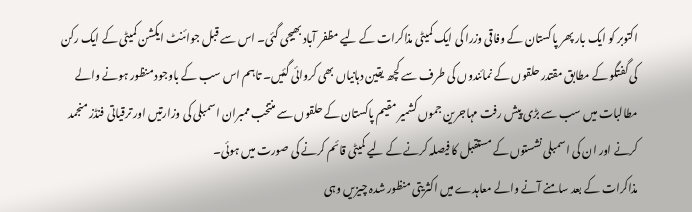اکتوبر کو ایک بار پھر پاکستان کے وفاقی وزرا کی ایک کمیٹی مذاکرات کے لیے مظفر آباد بھیجی گئی۔ اس سے قبل جوائنٹ ایکشن کمیٹی کے ایک رکن کی گفتگو کے مطابق مقتدر حلقوں کے نمائندوں کی طرف سے کچھ یقین دہانیاں بھی کروائی گئیں۔ تاہم اس سب کے باوجود منظور ہونے والے مطالبات میں سب سے بڑی پیش رفت مہاجرین جموں کشمیر مقیم پاکستان کے حلقوں سے منتخب ممبران اسمبلی کی وزارتیں اور ترقیاتی فنڈز منجمد کرنے اور ان کی اسمبلی نشستوں کے مستقبل کا فیصلہ کرنے کے لیے کمیٹی قائم کرنے کی صورت میں ہوئی۔
مذاکرات کے بعد سامنے آنے والے معاہدے میں اکثریتی منظور شدہ چیزیں وہی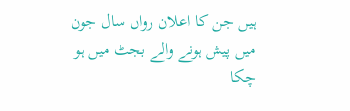ہیں جن کا اعلان رواں سال جون میں پیش ہونے والے بجٹ میں ہو چکا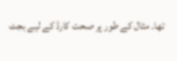تھا۔ مثال کے طور پر صحت کارڈ کے لیے بجٹ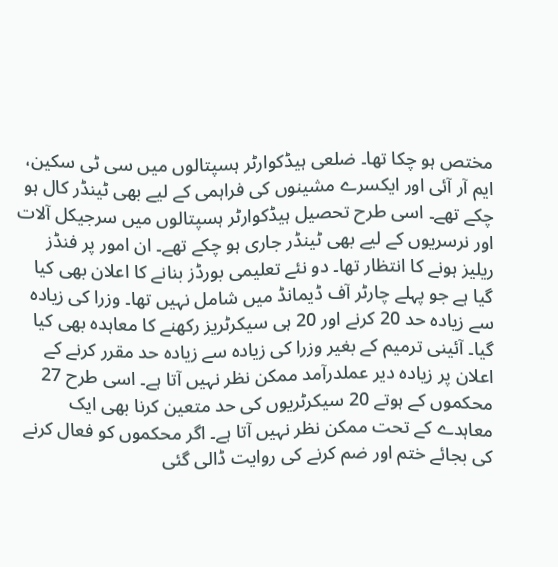مختص ہو چکا تھا۔ ضلعی ہیڈکوارٹر ہسپتالوں میں سی ٹی سکین، ایم آر آئی اور ایکسرے مشینوں کی فراہمی کے لیے بھی ٹینڈر کال ہو چکے تھے۔ اسی طرح تحصیل ہیڈکوارٹر ہسپتالوں میں سرجیکل آلات اور نرسریوں کے لیے بھی ٹینڈر جاری ہو چکے تھے۔ ان امور پر فنڈز ریلیز ہونے کا انتظار تھا۔ دو نئے تعلیمی بورڈز بنانے کا اعلان بھی کیا گیا ہے جو پہلے چارٹر آف ڈیمانڈ میں شامل نہیں تھا۔ وزرا کی زیادہ سے زیادہ حد 20 کرنے اور 20 ہی سیکرٹریز رکھنے کا معاہدہ بھی کیا گیا۔ آئینی ترمیم کے بغیر وزرا کی زیادہ سے زیادہ حد مقرر کرنے کے اعلان پر زیادہ دیر عملدرآمد ممکن نظر نہیں آتا ہے۔ اسی طرح 27 محکموں کے ہوتے 20 سیکرٹریوں کی حد متعین کرنا بھی ایک معاہدے کے تحت ممکن نظر نہیں آتا ہے۔ اگر محکموں کو فعال کرنے کی بجائے ختم اور ضم کرنے کی روایت ڈالی گئی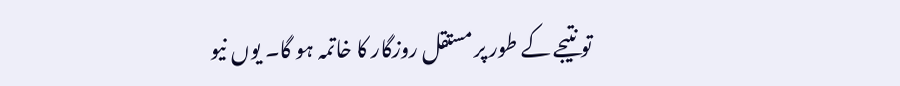تو نتیجے کے طور پر مستقل روزگار کا خاتمہ ہو گا۔ یوں نیو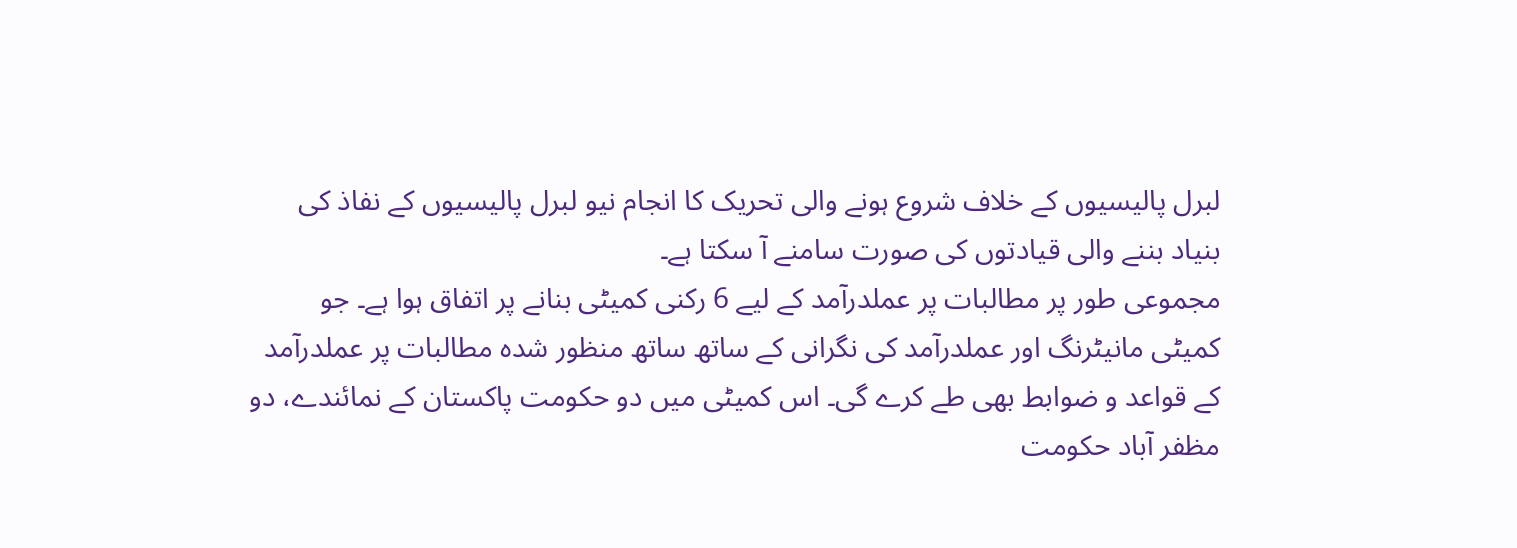لبرل پالیسیوں کے خلاف شروع ہونے والی تحریک کا انجام نیو لبرل پالیسیوں کے نفاذ کی بنیاد بننے والی قیادتوں کی صورت سامنے آ سکتا ہے۔
مجموعی طور پر مطالبات پر عملدرآمد کے لیے 6 رکنی کمیٹی بنانے پر اتفاق ہوا ہے۔ جو کمیٹی مانیٹرنگ اور عملدرآمد کی نگرانی کے ساتھ ساتھ منظور شدہ مطالبات پر عملدرآمد کے قواعد و ضوابط بھی طے کرے گی۔ اس کمیٹی میں دو حکومت پاکستان کے نمائندے، دو مظفر آباد حکومت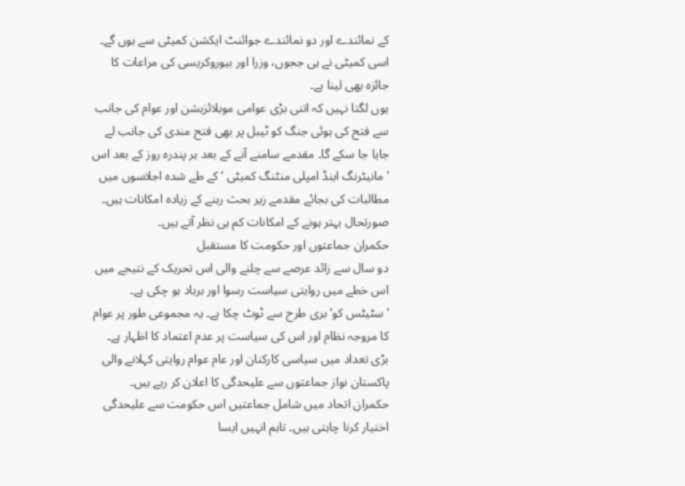کے نمائندے اور دو نمائندے جوائنٹ ایکشن کمیٹی سے ہوں گے۔ اسی کمیٹی نے ہی ججوں، وزرا اور بیوروکریسی کی مراعات کا جائزہ بھی لینا ہے۔
یوں لگتا نہیں کہ اتنی بڑی عوامی موبلائزیشن اور عوام کی جانب سے فتح کی ہوئی جنگ کو ٹیبل پر بھی فتح مندی کی جانب لے جایا جا سکے گا۔ مقدمے سامنے آنے کے بعد ہر پندرہ روز کے بعد اس ’مانیٹرنگ اینڈ امپلی منٹنگ کمیٹی ‘ کے طے شدہ اجلاسوں میں مطالبات کی بجائے مقدمے زیر بحث رہنے کے زیادہ امکانات ہیں۔ صورتحال بہتر ہونے کے امکانات کم ہی نظر آتے ہیں۔
حکمران جماعتوں اور حکومت کا مستقبل
دو سال سے زائد عرصے سے چلنے والی اس تحریک کے نتیجے میں اس خطے میں روایتی سیاست رسوا اور برباد ہو چکی ہے۔ ’سٹیٹس کو‘ بری طرح سے ٹوٹ چکا ہے۔ یہ مجموعی طور پر عوام کا مروجہ نظام اور اس کی سیاست پر عدم اعتماد کا اظہار ہے۔ بڑی تعداد میں سیاسی کارکنان اور عام عوام روایتی کہلانے والی پاکستان نواز جماعتوں سے علیحدگی کا اعلان کر رہے ہیں۔
حکمران اتحاد میں شامل جماعتیں اس حکومت سے علیحدگی اختیار کرنا چاہتی ہیں۔ تاہم انہیں ایسا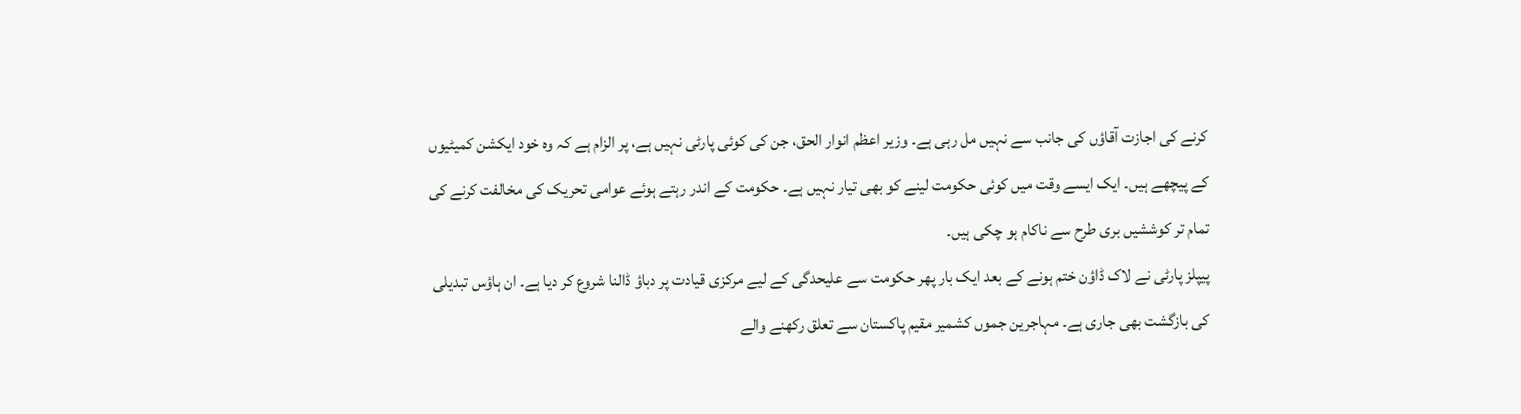کرنے کی اجازت آقاؤں کی جانب سے نہیں مل رہی ہے۔ وزیر اعظم انوار الحق، جن کی کوئی پارٹی نہیں ہے، پر الزام ہے کہ وہ خود ایکشن کمیٹیوں کے پیچھے ہیں۔ ایک ایسے وقت میں کوئی حکومت لینے کو بھی تیار نہیں ہے۔ حکومت کے اندر رہتے ہوئے عوامی تحریک کی مخالفت کرنے کی تمام تر کوششیں بری طرح سے ناکام ہو چکی ہیں۔
پیپلز پارٹی نے لاک ڈاؤن ختم ہونے کے بعد ایک بار پھر حکومت سے علیحدگی کے لیے مرکزی قیادت پر دباؤ ڈالنا شروع کر دیا ہے۔ ان ہاؤس تبدیلی کی بازگشت بھی جاری ہے۔ مہاجرین جموں کشمیر مقیم پاکستان سے تعلق رکھنے والے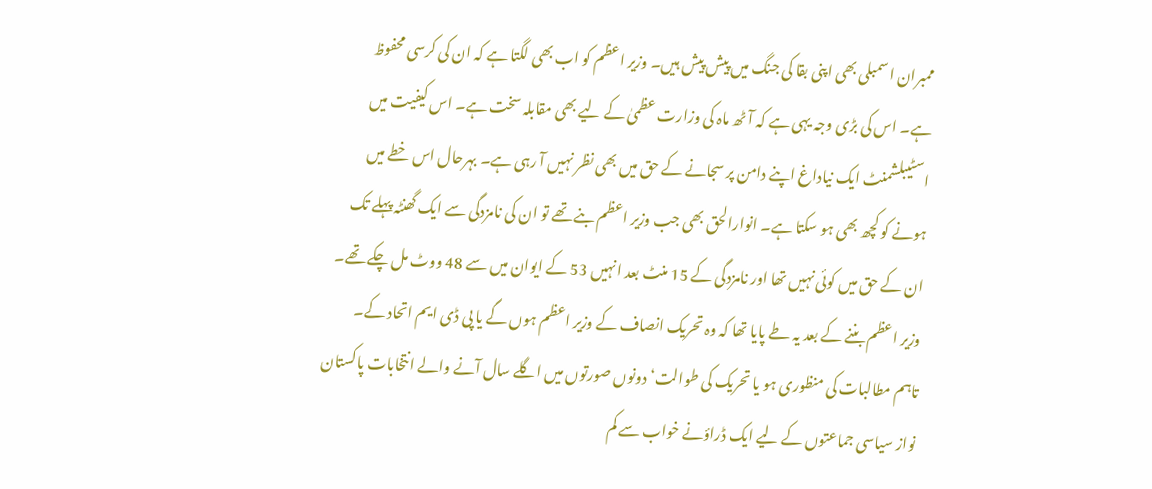ممبران اسمبلی بھی اپنی بقا کی جنگ میں پیش پیش ہیں۔ وزیر اعظم کو اب بھی لگتا ہے کہ ان کی کرسی محفوظ ہے۔ اس کی بڑی وجہ یہی ہے کہ آٹھ ماہ کی وزارت عظمیٰ کے لیے بھی مقابلہ سخت ہے۔ اس کیفیت میں اسٹیبلشمنٹ ایک نیاداغ اپنے دامن پر سجانے کے حق میں بھی نظر نہیں آ رہی ہے۔ بہرحال اس خطے میں ہونے کو کچھ بھی ہو سکتا ہے۔ انوارالحق بھی جب وزیر اعظم بنے تھے تو ان کی نامزدگی سے ایک گھنٹہ پہلے تک ان کے حق میں کوئی نہیں تھا اور نامزدگی کے 15 منٹ بعد انہیں 53 کے ایوان میں سے 48 ووٹ مل چکے تھے۔ وزیر اعظم بننے کے بعد یہ طے پایا تھا کہ وہ تحریک انصاف کے وزیر اعظم ہوں گے یا پی ڈی ایم اتحاد کے۔
تاہم مطالبات کی منظوری ہو یا تحریک کی طوالت‘ دونوں صورتوں میں اگلے سال آنے والے انتخابات پاکستان نواز سیاسی جماعتوں کے لیے ایک ڈراؤنے خواب سے کم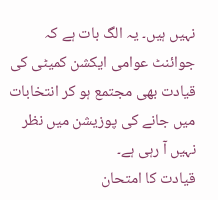نہیں ہیں۔ یہ الگ بات ہے کہ جوائنٹ عوامی ایکشن کمیٹی کی قیادت بھی مجتمع ہو کر انتخابات میں جانے کی پوزیشن میں نظر نہیں آ رہی ہے۔
قیادت کا امتحان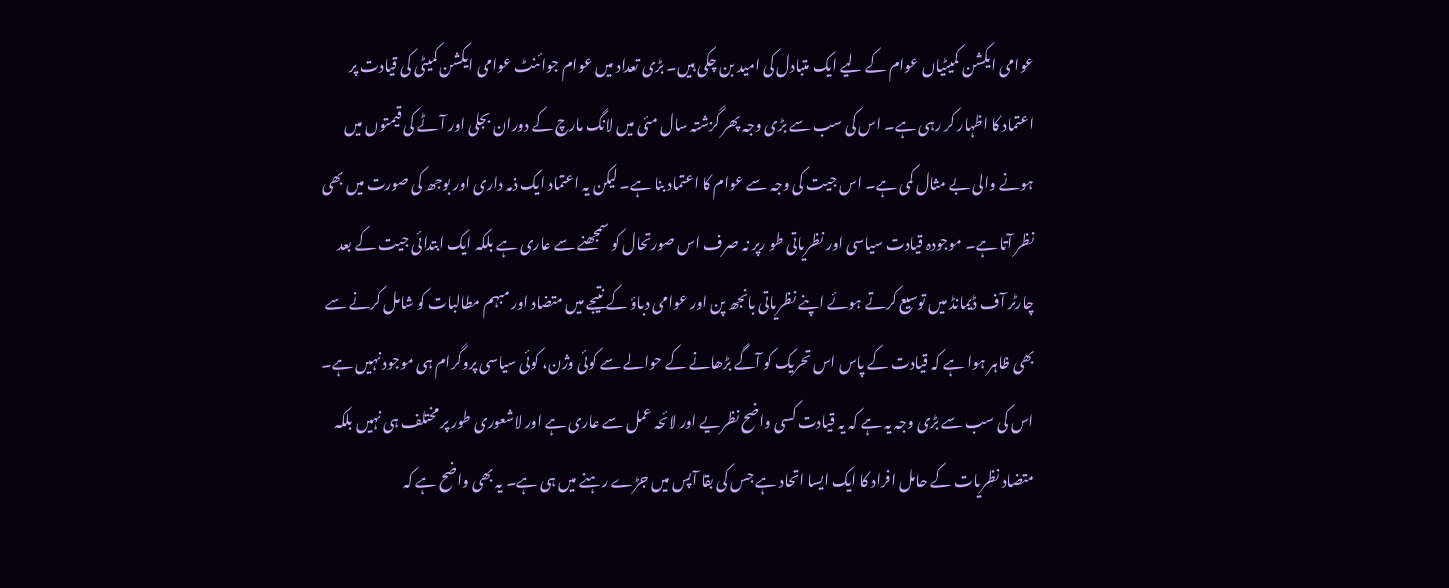عوامی ایکشن کمیٹیاں عوام کے لیے ایک متبادل کی امید بن چکی ہیں۔ بڑی تعداد میں عوام جوائنٹ عوامی ایکشن کمیٹی کی قیادت پر اعتماد کا اظہار کر رہی ہے۔ اس کی سب سے بڑی وجہ پھر گزشتہ سال مئی میں لانگ مارچ کے دوران بجلی اور آٹے کی قیمتوں میں ہونے والی بے مثال کمی ہے۔ اس جیت کی وجہ سے عوام کا اعتماد بنا ہے۔ لیکن یہ اعتماد ایک ذمہ داری اور بوجھ کی صورت میں بھی نظر آتا ہے۔ موجودہ قیادت سیاسی اور نظریاتی طو رپر نہ صرف اس صورتحال کو سمجھنے سے عاری ہے بلکہ ایک ابتدائی جیت کے بعد چارٹر آف ڈیمانڈ میں توسیع کرتے ہوئے اپنے نظریاتی بانجھ پن اور عوامی دباؤ کے نتیجے میں متضاد اور مبہم مطالبات کو شامل کرنے سے بھی ظاہر ہوا ہے کہ قیادت کے پاس اس تحریک کو آگے بڑھانے کے حوالے سے کوئی وژن، کوئی سیاسی پروگرام ہی موجود نہیں ہے۔
اس کی سب سے بڑی وجہ یہ ہے کہ یہ قیادت کسی واضح نظریے اور لائحہ عمل سے عاری ہے اور لاشعوری طور پر مختلف ہی نہیں بلکہ متضاد نظریات کے حامل افراد کا ایک ایسا اتحاد ہے جس کی بقا آپس میں جڑے رہنے میں ہی ہے۔ یہ بھی واضح ہے کہ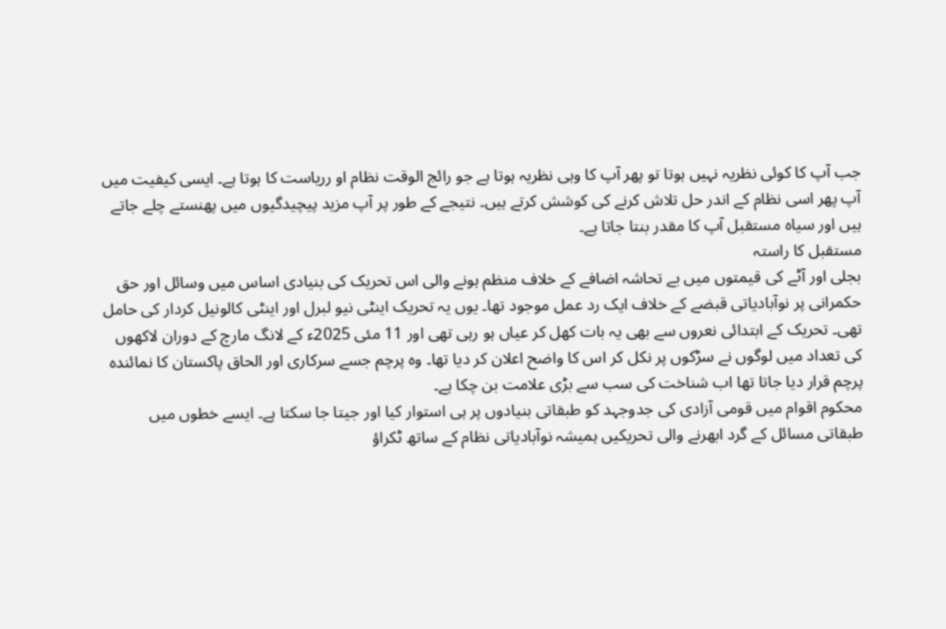جب آپ کا کوئی نظریہ نہیں ہوتا تو پھر آپ کا وہی نظریہ ہوتا ہے جو رائج الوقت نظام او رریاست کا ہوتا ہے۔ ایسی کیفیت میں آپ پھر اسی نظام کے اندر حل تلاش کرنے کی کوشش کرتے ہیں۔ نتیجے کے طور پر آپ مزید پیچیدگیوں میں پھنستے چلے جاتے ہیں اور سیاہ مستقبل آپ کا مقدر بنتا جاتا ہے۔
مستقبل کا راستہ
بجلی اور آٹے کی قیمتوں میں بے تحاشہ اضافے کے خلاف منظم ہونے والی اس تحریک کی بنیادی اساس میں وسائل اور حق حکمرانی پر نوآبادیاتی قبضے کے خلاف ایک رد عمل موجود تھا۔ یوں یہ تحریک اینٹی نیو لبرل اور اینٹی کالونیل کردار کی حامل تھی۔ تحریک کے ابتدائی نعروں سے بھی یہ بات کھل کر عیاں ہو رہی تھی اور 11 مئی 2025ء کے لانگ مارچ کے دوران لاکھوں کی تعداد میں لوگوں نے سڑکوں پر نکل کر اس کا واضح اعلان کر دیا تھا۔ وہ پرچم جسے سرکاری اور الحاق پاکستان کا نمائندہ پرچم قرار دیا جاتا تھا اب شناخت کی سب سے بڑی علامت بن چکا ہے۔
محکوم اقوام میں قومی آزادی کی جدوجہد کو طبقاتی بنیادوں پر ہی استوار کیا اور جیتا جا سکتا ہے۔ ایسے خطوں میں طبقاتی مسائل کے گرد ابھرنے والی تحریکیں ہمیشہ نوآبادیاتی نظام کے ساتھ ٹکراؤ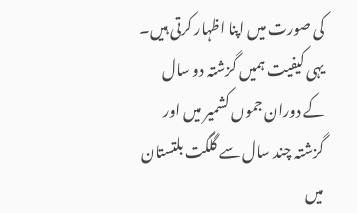کی صورت میں اپنا اظہار کرتی ہیں۔ یہی کیفیت ہمیں گزشتہ دو سال کے دوران جموں کشمیر میں اور گزشتہ چند سال سے گلگت بلتستان میں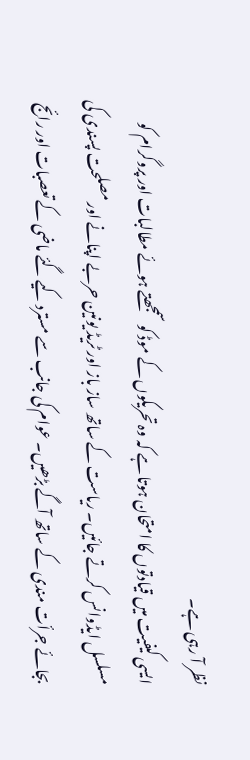نظر آ رہی ہے۔
ایسی کیفیت میں قیادتوں کا امتحان ہوتا ہے کہ وہ تحریکوں کے موڈ کو سمجھتے ہوئے مطالبات اور پروگرام کو مسلسل ایڈوانس کرتے جائیں۔ ریاست کے ساتھ ساز باز اور ٹریڈ یونین حربے اپنانے اور مصلحت پسندی کی بجائے جرأت مندی کے ساتھ آگے بڑھیں۔ عوام کی جانب سے مسترد کیے گئے ماضی کے تعصبات اور رائج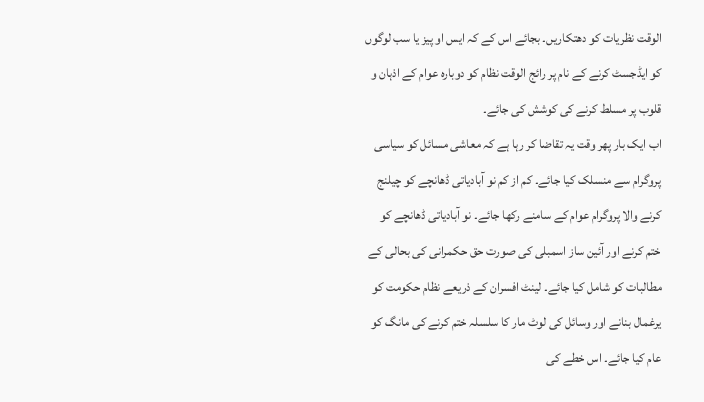الوقت نظریات کو دھتکاریں۔ بجائے اس کے کہ ایس او پیز یا سب لوگوں کو ایڈجسٹ کرنے کے نام پر رائج الوقت نظام کو دوبارہ عوام کے اذہان و قلوب پر مسلط کرنے کی کوشش کی جائے۔
اب ایک بار پھر وقت یہ تقاضا کر رہا ہے کہ معاشی مسائل کو سیاسی پروگرام سے منسلک کیا جائے۔ کم از کم نو آبادیاتی ڈھانچے کو چیلنج کرنے والا پروگرام عوام کے سامنے رکھا جائے۔ نو آبادیاتی ڈھانچے کو ختم کرنے اور آئین ساز اسمبلی کی صورت حق حکمرانی کی بحالی کے مطالبات کو شامل کیا جائے۔ لینٹ افسران کے ذریعے نظام حکومت کو یرغمال بنانے اور وسائل کی لوٹ مار کا سلسلہ ختم کرنے کی مانگ کو عام کیا جائے۔ اس خطے کی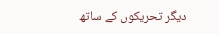دیگر تحریکوں کے ساتھ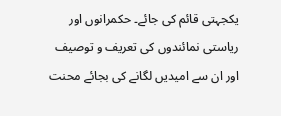یکجہتی قائم کی جائے۔ حکمرانوں اور ریاستی نمائندوں کی تعریف و توصیف اور ان سے امیدیں لگانے کی بجائے محنت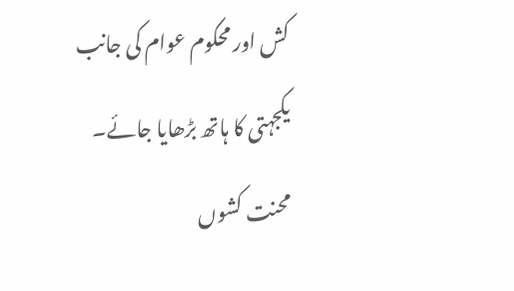کش اور محکوم عوام کی جانب یکجہتی کا ہاتھ بڑھایا جائے۔ محنت کشوں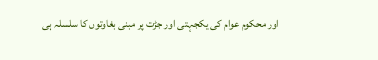اور محکوم عوام کی یکجہتی اور جڑت پر مبنی بغاوتوں کا سلسلہ ہی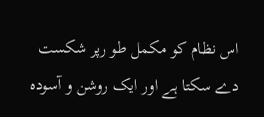اس نظام کو مکمل طو رپر شکست دے سکتا ہے اور ایک روشن و آسودہ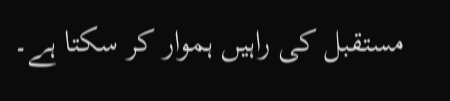مستقبل کی راہیں ہموار کر سکتا ہے۔